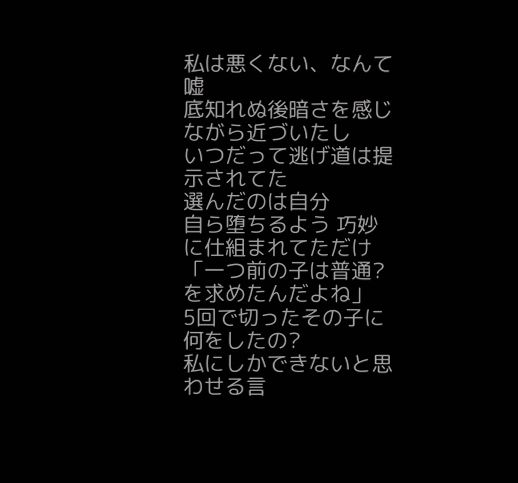私は悪くない、なんて嘘
底知れぬ後暗さを感じながら近づいたし
いつだって逃げ道は提示されてた
選んだのは自分
自ら堕ちるよう 巧妙に仕組まれてただけ
「一つ前の子は普通?を求めたんだよね」
5回で切ったその子に 何をしたの?
私にしかできないと思わせる言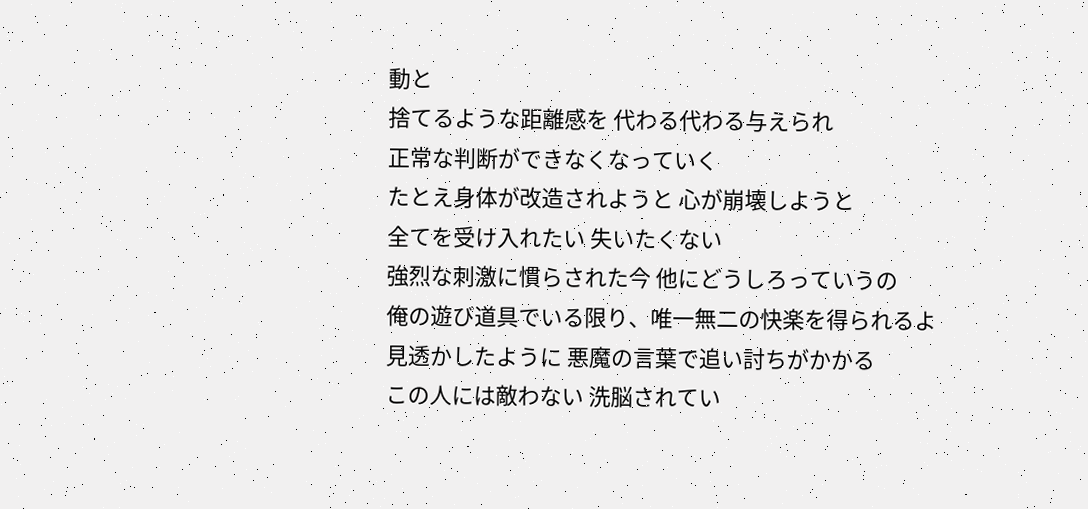動と
捨てるような距離感を 代わる代わる与えられ
正常な判断ができなくなっていく
たとえ身体が改造されようと 心が崩壊しようと
全てを受け入れたい 失いたくない
強烈な刺激に慣らされた今 他にどうしろっていうの
俺の遊び道具でいる限り、唯一無二の快楽を得られるよ
見透かしたように 悪魔の言葉で追い討ちがかかる
この人には敵わない 洗脳されてい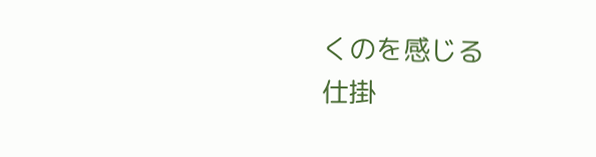くのを感じる
仕掛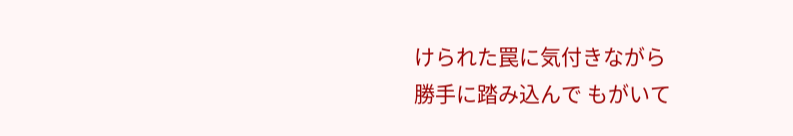けられた罠に気付きながら
勝手に踏み込んで もがいて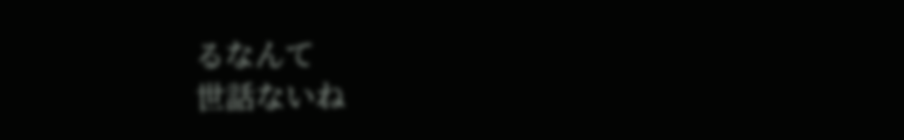るなんて
世話ないね